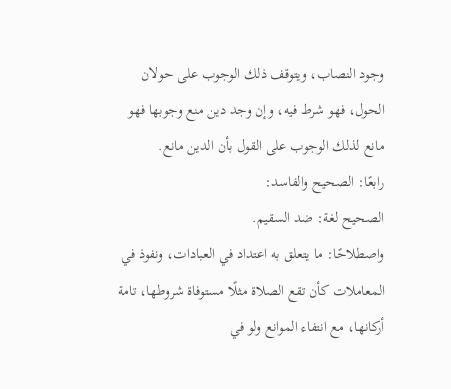وجود النصاب، ويتوقف ذلك الوجوب على حولان الحول، فهو شرط فيه، وإن وجد دين منع وجوبها فهو مانع لذلك الوجوب على القول بأن الدين مانع.
رابعًا: الصحيح والفاسد:
الصحيح لغة: ضد السقيم.
واصطلاحًا: ما يتعلق به اعتداد في العبادات، ونفوذ في المعاملات كأن تقع الصلاة مثلًا مستوفاة شروطها، تامة أركانها، مع انتفاء الموانع ولو في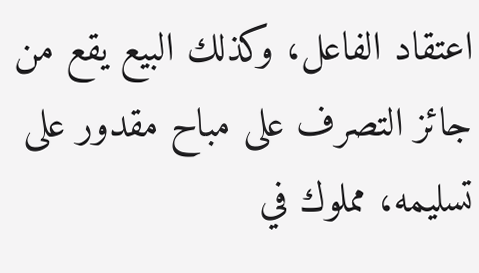اعتقاد الفاعل، وكذلك البيع يقع من جائز التصرف على مباح مقدور على تسليمه، مملوك في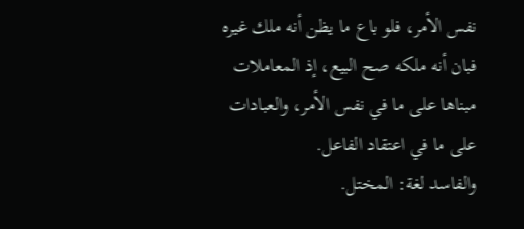نفس الأمر، فلو باع ما يظن أنه ملك غيره فبان أنه ملكه صح البيع، إذ المعاملات مبناها على ما في نفس الأمر، والعبادات على ما في اعتقاد الفاعل.
والفاسد لغة: المختل.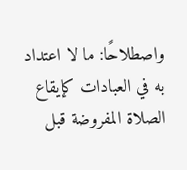واصطلاحًا: ما لا اعتداد به في العبادات كإيقاع الصلاة المفروضة قبل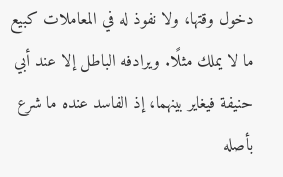دخول وقتها، ولا نفوذ له في المعاملات كبيع ما لا يملك مثلًا. ويرادفه الباطل إلا عند أبي حنيفة فيغاير بينهما، إذ الفاسد عنده ما شرع بأصله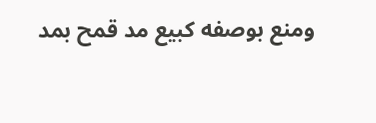ومنع بوصفه كبيع مد قمح بمد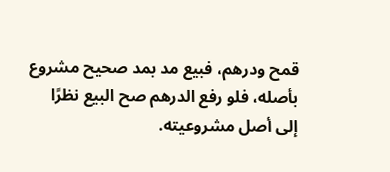قمح ودرهم، فبيع مد بمد صحيح مشروع بأصله، فلو رفع الدرهم صح البيع نظرًا إلى أصل مشروعيته.